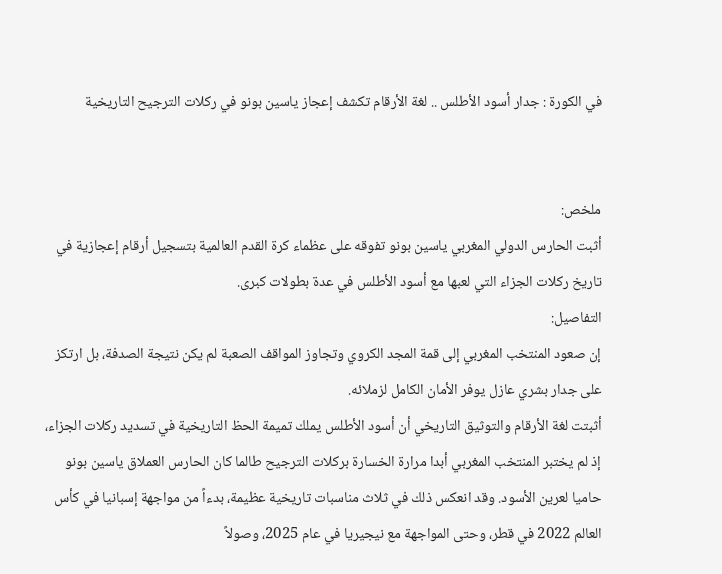في الكورة : جدار أسود الأطلس .. لغة الأرقام تكشف إعجاز ياسين بونو في ركلات الترجيح التاريخية


ملخص:
أثبت الحارس الدولي المغربي ياسين بونو تفوقه على عظماء كرة القدم العالمية بتسجيل أرقام إعجازية في تاريخ ركلات الجزاء التي لعبها مع أسود الأطلس في عدة بطولات كبرى.
التفاصيل:
إن صعود المنتخب المغربي إلى قمة المجد الكروي وتجاوز المواقف الصعبة لم يكن نتيجة الصدفة، بل ارتكز على جدار بشري عازل يوفر الأمان الكامل لزملائه.
أثبتت لغة الأرقام والتوثيق التاريخي أن أسود الأطلس يملك تميمة الحظ التاريخية في تسديد ركلات الجزاء، إذ لم يختبر المنتخب المغربي أبدا مرارة الخسارة بركلات الترجيح طالما كان الحارس العملاق ياسين بونو حاميا لعرين الأسود. وقد انعكس ذلك في ثلاث مناسبات تاريخية عظيمة، بدءاً من مواجهة إسبانيا في كأس العالم 2022 في قطر، وحتى المواجهة مع نيجيريا في عام 2025، وصولاً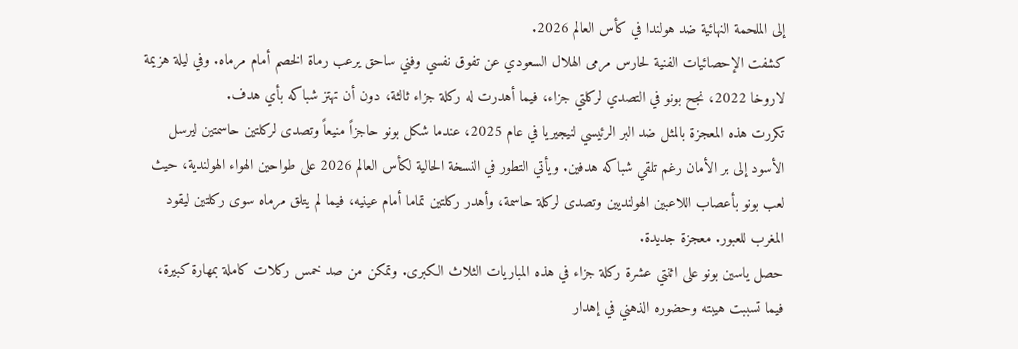إلى الملحمة النهائية ضد هولندا في كأس العالم 2026.
كشفت الإحصائيات الفنية لحارس مرمى الهلال السعودي عن تفوق نفسي وفني ساحق يرعب رماة الخصم أمام مرماه. وفي ليلة هزيمة لاروخا 2022، نجح بونو في التصدي لركلتي جزاء، فيما أهدرت له ركلة جزاء ثالثة، دون أن تهتز شباكه بأي هدف.
تكررت هذه المعجزة بالمثل ضد البر الرئيسي لنيجيريا في عام 2025، عندما شكل بونو حاجزاً منيعاً وتصدى لركلتين حاسمتين ليرسل الأسود إلى بر الأمان رغم تلقي شباكه هدفين. ويأتي التطور في النسخة الحالية لكأس العالم 2026 على طواحين الهواء الهولندية، حيث لعب بونو بأعصاب اللاعبين الهولنديين وتصدى لركلة حاسمة، وأهدر ركلتين تماما أمام عينيه، فيما لم يتلق مرماه سوى ركلتين ليقود المغرب للعبور. معجزة جديدة.
حصل ياسين بونو على اثنتي عشرة ركلة جزاء في هذه المباريات الثلاث الكبرى. وتمكن من صد خمس ركلات كاملة بمهارة كبيرة، فيما تسببت هيبته وحضوره الذهني في إهدار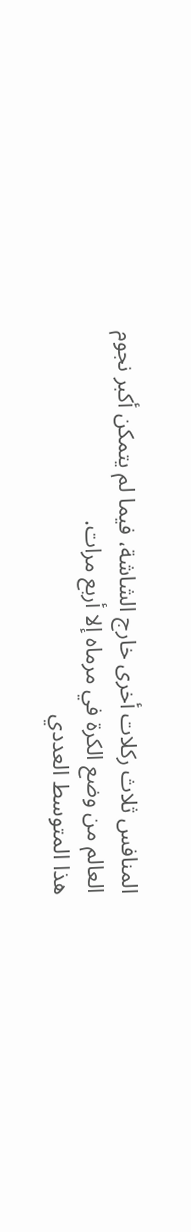المنافس ثلاث ركلات أخرى خارج الشاشة، فيما لم يتمكن أكبر نجوم العالم من وضع الكرة في مرماه إلا أربع مرات.
هذا المتوسط العددي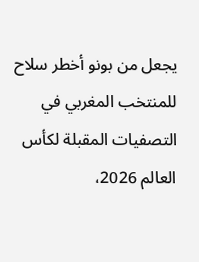يجعل من بونو أخطر سلاح للمنتخب المغربي في التصفيات المقبلة لكأس العالم 2026،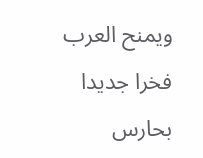ويمنح العرب فخرا جديدا بحارس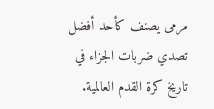مرمى يصنف كأحد أفضل تصدي ضربات الجزاء في تاريخ كرة القدم العالمية.